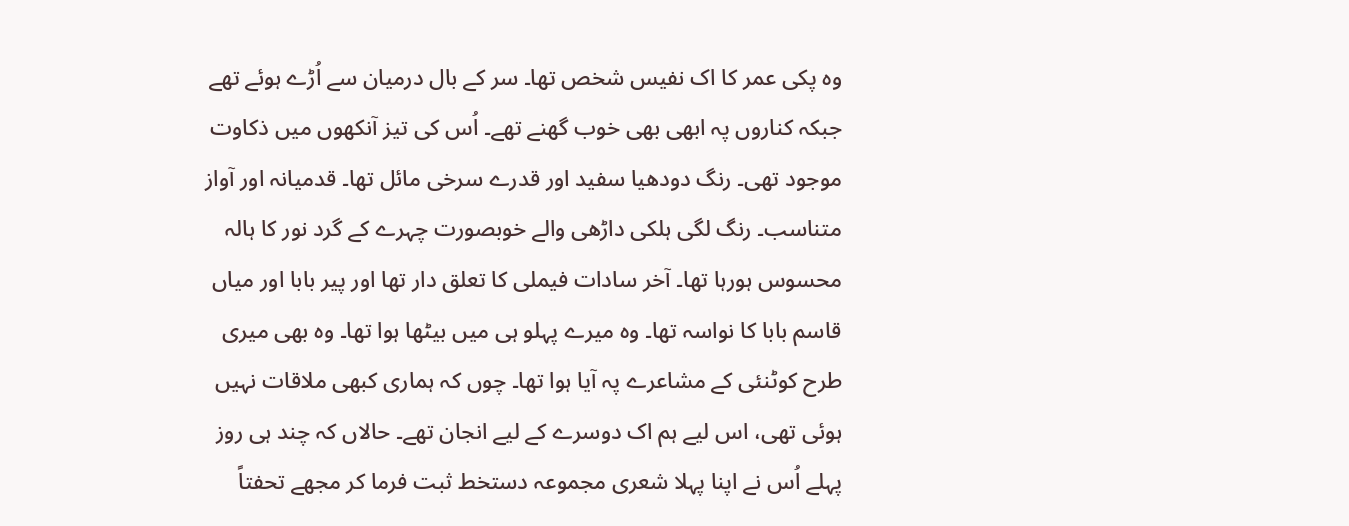وہ پکی عمر کا اک نفیس شخص تھا۔ سر کے بال درمیان سے اُڑے ہوئے تھے جبکہ کناروں پہ ابھی بھی خوب گھنے تھے۔ اُس کی تیز آنکھوں میں ذکاوت موجود تھی۔ رنگ دودھیا سفید اور قدرے سرخی مائل تھا۔ قدمیانہ اور آواز متناسب۔ رنگ لگی ہلکی داڑھی والے خوبصورت چہرے کے گرد نور کا ہالہ محسوس ہورہا تھا۔ آخر سادات فیملی کا تعلق دار تھا اور پیر بابا اور میاں قاسم بابا کا نواسہ تھا۔ وہ میرے پہلو ہی میں بیٹھا ہوا تھا۔ وہ بھی میری طرح کوٹنئی کے مشاعرے پہ آیا ہوا تھا۔ چوں کہ ہماری کبھی ملاقات نہیں ہوئی تھی، اس لیے ہم اک دوسرے کے لیے انجان تھے۔ حالاں کہ چند ہی روز پہلے اُس نے اپنا پہلا شعری مجموعہ دستخط ثبت فرما کر مجھے تحفتاً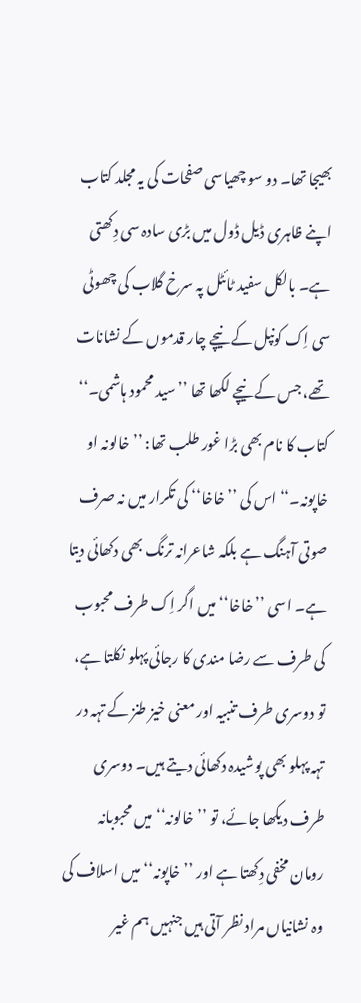بھیجا تھا۔ دو سو چھیاسی صفحات کی یہ مجلد کتاب اپنے ظاہری ڈیل ڈول میں بڑی سادہ سی دِکھتی ہے۔ بالکل سفید ٹائٹل پہ سرخ گلاب کی چھوٹی سی اِک کونپل کے نیچے چار قدموں کے نشانات تھے، جس کے نیچے لکھا تھا ’’سید محمود ہاشمی۔‘‘ کتاب کا نام بھی بڑا غور طلب تھا: ’’خالونہ او خاپونہ۔‘‘ اس کی ’’خاخا‘‘ کی تکرار میں نہ صرف صوتی آہنگ ہے بلکہ شاعرانہ ترنگ بھی دکھائی دیتا ہے۔ اسی ’’خاخا‘‘ میں اگر اِک طرف محبوب کی طرف سے رضا مندی کا رجائی پہلو نکلتا ہے، تو دوسری طرف تنبیہ اور معنی خیز طنز کے تہہ در تہہ پہلو بھی پوشیدہ دکھائی دیتے ہیں۔ دوسری طرف دیکھا جائے، تو ’’خالونہ‘‘ میں محبوبانہ رومان مخفی دِکھتا ہے اور ’’خاپونہ‘‘ میں اسلاف کی وہ نشانیاں مراد نظر آتی ہیں جنہیں ہم غیر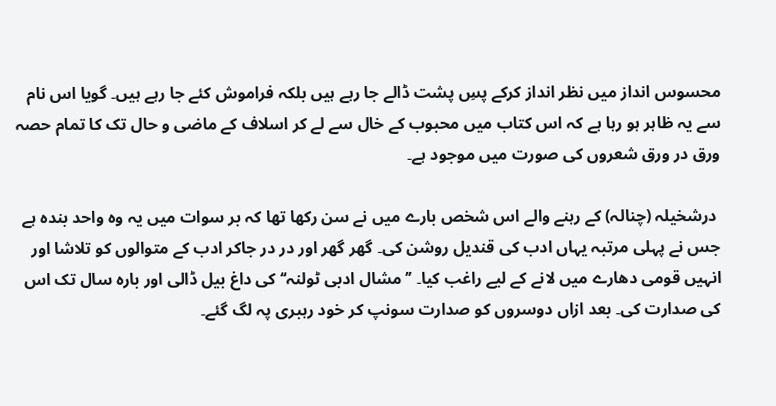محسوس انداز میں نظر انداز کرکے پسِ پشت ڈالے جا رہے ہیں بلکہ فراموش کئے جا رہے ہیں۔ گویا اس نام سے یہ ظاہر ہو رہا ہے کہ اس کتاب میں محبوب کے خال سے لے کر اسلاف کے ماضی و حال تک کا تمام حصہ ورق در ورق شعروں کی صورت میں موجود ہے۔

 درشخیلہ (چنالہ) کے رہنے والے اس شخص بارے میں نے سن رکھا تھا کہ بر سوات میں یہ وہ واحد بندہ ہے جس نے پہلی مرتبہ یہاں ادب کی قندیل روشن کی۔ گھر گھر اور در در جاکر ادب کے متوالوں کو تلاشا اور انہیں قومی دھارے میں لانے کے لیے راغب کیا۔ ’’مشال ادبی ٹولنہ‘‘ کی داغ بیل ڈالی اور بارہ سال تک اس کی صدارت کی۔ بعد ازاں دوسروں کو صدارت سونپ کر خود رہبری پہ لگ گئے۔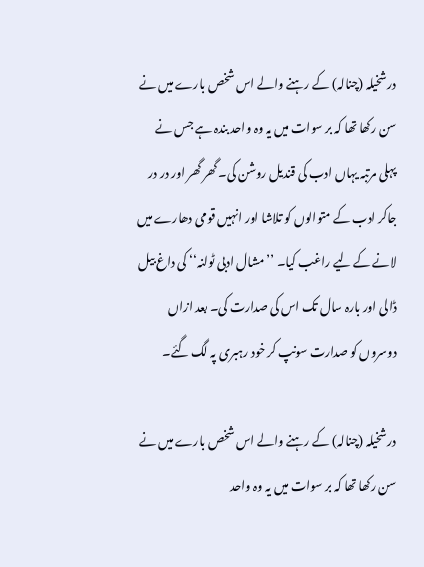درشخیلہ (چنالہ) کے رہنے والے اس شخص بارے میں نے سن رکھا تھا کہ بر سوات میں یہ وہ واحد بندہ ہے جس نے پہلی مرتبہ یہاں ادب کی قندیل روشن کی۔ گھر گھر اور در در جاکر ادب کے متوالوں کو تلاشا اور انہیں قومی دھارے میں لانے کے لیے راغب کیا۔ ’’مشال ادبی ٹولنہ‘‘ کی داغ بیل ڈالی اور بارہ سال تک اس کی صدارت کی۔ بعد ازاں دوسروں کو صدارت سونپ کر خود رہبری پہ لگ گئے۔

درشخیلہ (چنالہ) کے رہنے والے اس شخص بارے میں نے سن رکھا تھا کہ بر سوات میں یہ وہ واحد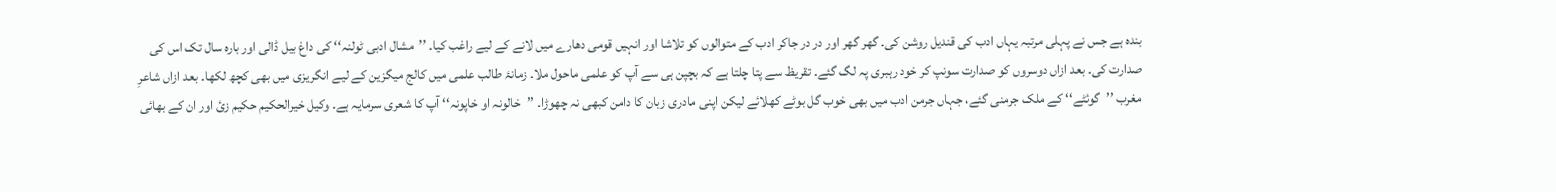بندہ ہے جس نے پہلی مرتبہ یہاں ادب کی قندیل روشن کی۔ گھر گھر اور در در جاکر ادب کے متوالوں کو تلاشا اور انہیں قومی دھارے میں لانے کے لیے راغب کیا۔ ’’مشال ادبی ٹولنہ‘‘ کی داغ بیل ڈالی اور بارہ سال تک اس کی صدارت کی۔ بعد ازاں دوسروں کو صدارت سونپ کر خود رہبری پہ لگ گئے۔ تقریظ سے پتا چلتا ہے کہ بچپن ہی سے آپ کو علمی ماحول ملا۔ زمانۂ طالب علمی میں کالج میگزین کے لیے انگریزی میں بھی کچھ لکھا۔ بعد ازاں شاعرِ مغرب ’’گوئٹے‘‘ کے ملک جرمنی گئے، جہاں جرمن ادب میں بھی خوب گل بوٹے کھلائے لیکن اپنی مادری زبان کا دامن کبھی نہ چھوڑا۔ ’’خالونہ او خاپونہ‘‘ آپ کا شعری سرمایہ ہے۔ وکیل خیرالحکیم حکیم زیٔ اور ان کے بھائی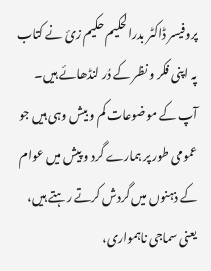پروفیسر ڈاکٹر بدرالحکیم حکیم زیٔ نے کتاب پہ اپنی فکر و نظر کے دُر لنڈھائے ہیں۔
آپ کے موضوعات کم و بیش وہی ہیں جو عمومی طور پر ہمارے گرد و پیش میں عوام کے ذہنوں میں گردش کرتے رہتے ہیں، یعنی سماجی ناہمواری،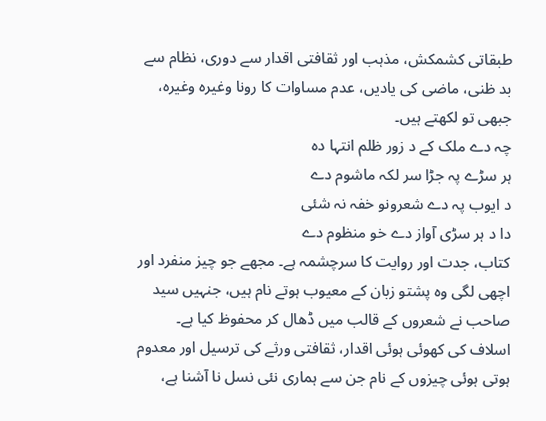طبقاتی کشمکش، مذہب اور ثقافتی اقدار سے دوری، نظام سے بد ظنی، ماضی کی یادیں، عدم مساوات کا رونا وغیرہ وغیرہ، جبھی تو لکھتے ہیں۔
چہ دے ملک کے د زور ظلم انتہا دہ
ہر سڑے پہ جڑا سر لکہ ماشوم دے
د ایوب پہ دے شعرونو خفہ نہ شئی
دا د ہر سڑی آواز دے خو منظوم دے
کتاب، جدت اور روایت کا سرچشمہ ہے۔ مجھے جو چیز منفرد اور اچھی لگی وہ پشتو زبان کے معیوب ہوتے نام ہیں، جنہیں سید صاحب نے شعروں کے قالب میں ڈھال کر محفوظ کیا ہے۔ اسلاف کی کھوئی ہوئی اقدار، ثقافتی ورثے کی ترسیل اور معدوم ہوتی ہوئی چیزوں کے نام جن سے ہماری نئی نسل نا آشنا ہے،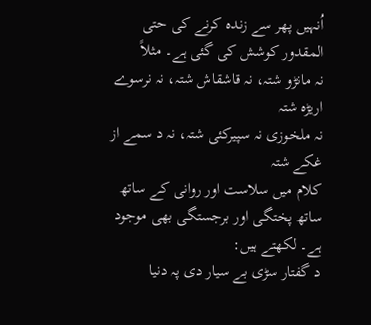اُنہیں پھر سے زندہ کرنے کی حتی المقدور کوشش کی گئی ہے۔ مثلاً
نہ مانڑو شتہ، نہ قاشقاش شتہ، نہ نرسوے اریڑہ شتہ
نہ ملخوزی نہ سپیرکئی شتہ، نہ د سمے از غکے شتہ
کلام میں سلاست اور روانی کے ساتھ ساتھ پختگی اور برجستگی بھی موجود ہے۔ لکھتے ہیں:
د گفتار سڑی بے سیار دی پہ دنیا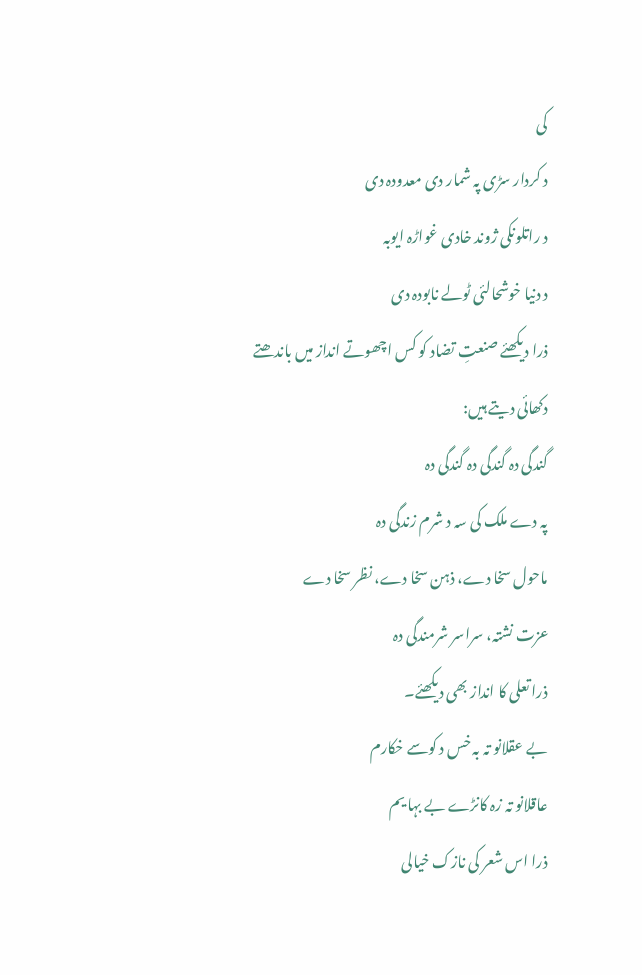کی
د کردار سڑی پہ شمار دی معدودہ دی
د راتلونکی ژوند خادی غواڑہ ایوبہ
د دنیا خوشحالئی ٹولے نابودہ دی
ذرا دیکھئے صنعتِ تضاد کو کس اچھوتے انداز میں باندھتے دکھائی دیتے ہیں:
گندگی دہ گندگی دہ گندگی دہ
پہ دے ملک کی سہ د شرم زندگی دہ
ماحول سخا دے، ذہن سخا دے، نظر سخا دے
عزت نشتہ، سراسر شرمندگی دہ
ذرا تعلی کا انداز بھی دیکھئے۔
بے عقلانو تہ بہ خس د کوسے خکارم
عاقلانو تہ زہ کانڑے بے بہا یم
ذرا اس شعر کی نازک خیالی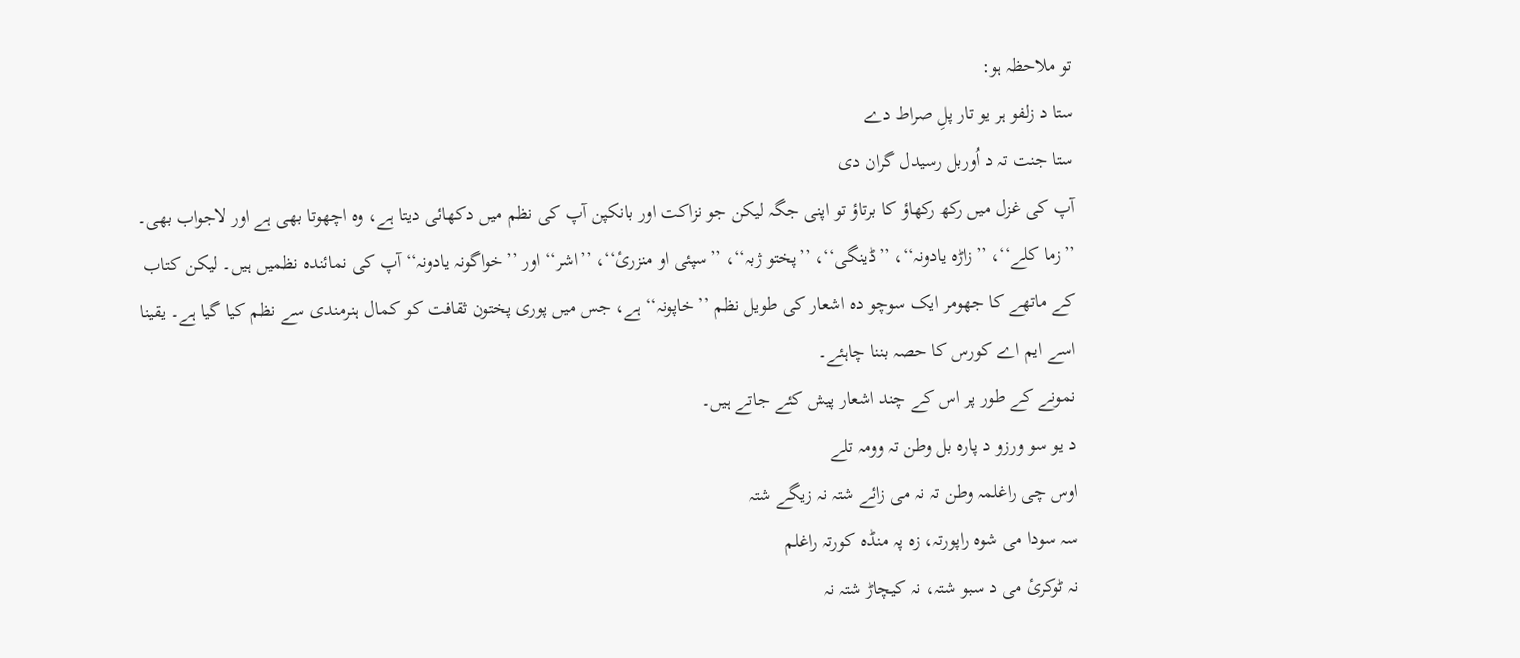تو ملاحظہ ہو:
ستا د زلفو ہر یو تار پلِ صراط دے
ستا جنت تہ د اُوربل رسیدل گران دی
آپ کی غزل میں رکھ رکھاؤ کا برتاؤ تو اپنی جگہ لیکن جو نزاکت اور بانکپن آپ کی نظم میں دکھائی دیتا ہے، وہ اچھوتا بھی ہے اور لاجواب بھی۔ ’’زما کلے‘‘، ’’زاڑہ یادونہ‘‘، ’’ڈینگی‘‘، ’’پختو ژبہ‘‘، ’’سپئی او منزریٔ‘‘، ’’اشر‘‘ اور ’’خواگونہ یادونہ‘‘ آپ کی نمائندہ نظمیں ہیں۔ لیکن کتاب کے ماتھے کا جھومر ایک سوچو دہ اشعار کی طویل نظم ’’خاپونہ‘‘ ہے، جس میں پوری پختون ثقافت کو کمال ہنرمندی سے نظم کیا گیا ہے۔ یقینا اسے ایم اے کورس کا حصہ بننا چاہئے۔
نمونے کے طور پر اس کے چند اشعار پیش کئے جاتے ہیں۔
د یو سو ورزو د پارہ بل وطن تہ وومہ تلے
اوس چی راغلمہ وطن تہ نہ می زائے شتہ نہ زیگے شتہ
سہ سودا می شوہ راپورتہ، زہ پہ منڈہ کورتہ راغلم
نہ ٹوکریٔ می د سبو شتہ، نہ کیچاڑ شتہ نہ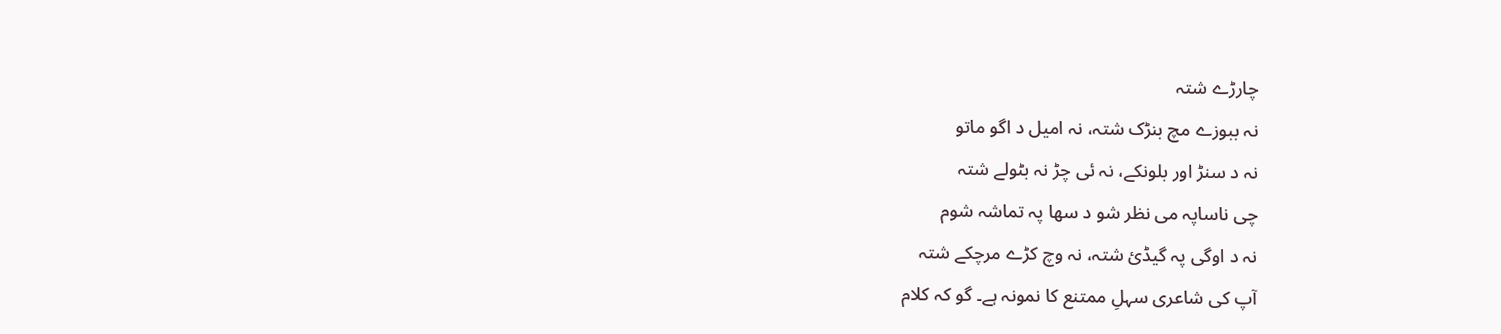چارڑے شتہ
نہ ببوزے مچ بنڑک شتہ، نہ امیل د اگو ماتو
نہ د سنڑ اور بلونکے، نہ ئی چڑ نہ بٹولے شتہ
چی ناساپہ می نظر شو د سھا پہ تماشہ شوم
نہ د اوگی پہ گیڈیٔ شتہ، نہ وچ کڑے مرچکے شتہ
آپ کی شاعری سہلِ ممتنع کا نمونہ ہے۔ گو کہ کلام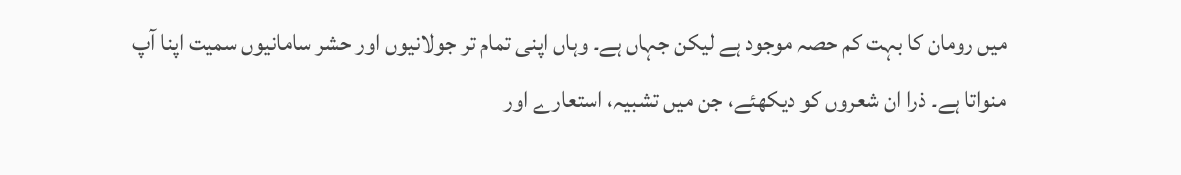میں رومان کا بہت کم حصہ موجود ہے لیکن جہاں ہے۔ وہاں اپنی تمام تر جولانیوں اور حشر سامانیوں سمیت اپنا آپ منواتا ہے۔ ذرا ان شعروں کو دیکھئے، جن میں تشبیہ، استعارے اور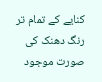کنایے کے تمام تر رنگ دھنک کی صورت موجود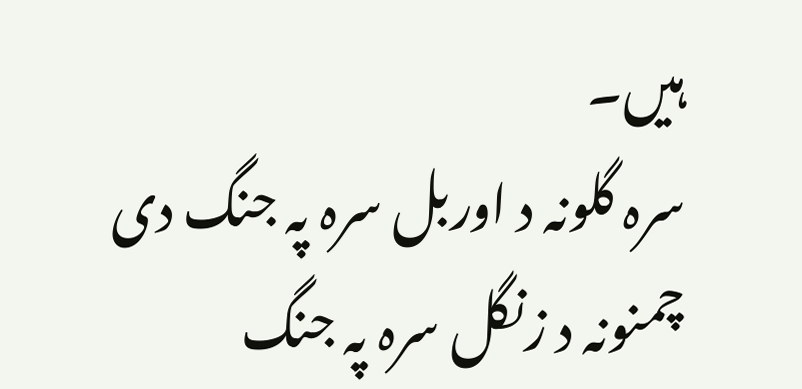ہیں۔
سرہ گلونہ د اوربل سرہ پہ جنگ دی
چمنونہ د زنگل سرہ پہ جنگ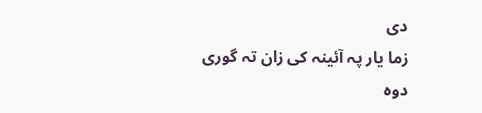دی
زما یار پہ آئینہ کی زان تہ گوری
دوہ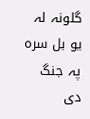گلونہ لہ یو بل سرہ پہ جنگ دی